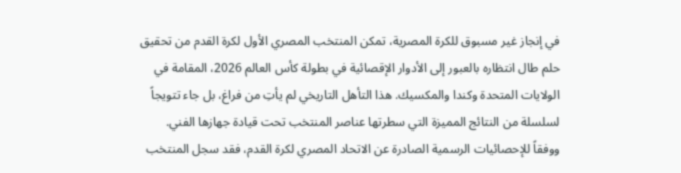في إنجاز غير مسبوق للكرة المصرية، تمكن المنتخب المصري الأول لكرة القدم من تحقيق حلم طال انتظاره بالعبور إلى الأدوار الإقصائية في بطولة كأس العالم 2026، المقامة في الولايات المتحدة وكندا والمكسيك. هذا التأهل التاريخي لم يأتِ من فراغ، بل جاء تتويجاً لسلسلة من النتائج المميزة التي سطرتها عناصر المنتخب تحت قيادة جهازها الفني.
ووفقاً للإحصائيات الرسمية الصادرة عن الاتحاد المصري لكرة القدم، فقد سجل المنتخب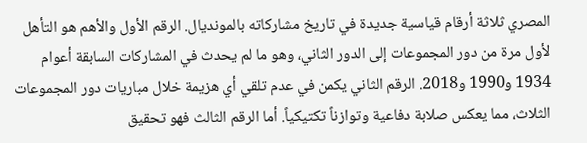المصري ثلاثة أرقام قياسية جديدة في تاريخ مشاركاته بالمونديال. الرقم الأول والأهم هو التأهل لأول مرة من دور المجموعات إلى الدور الثاني، وهو ما لم يحدث في المشاركات السابقة أعوام 1934 و1990 و2018. الرقم الثاني يكمن في عدم تلقي أي هزيمة خلال مباريات دور المجموعات الثلاث، مما يعكس صلابة دفاعية وتوازناً تكتيكياً. أما الرقم الثالث فهو تحقيق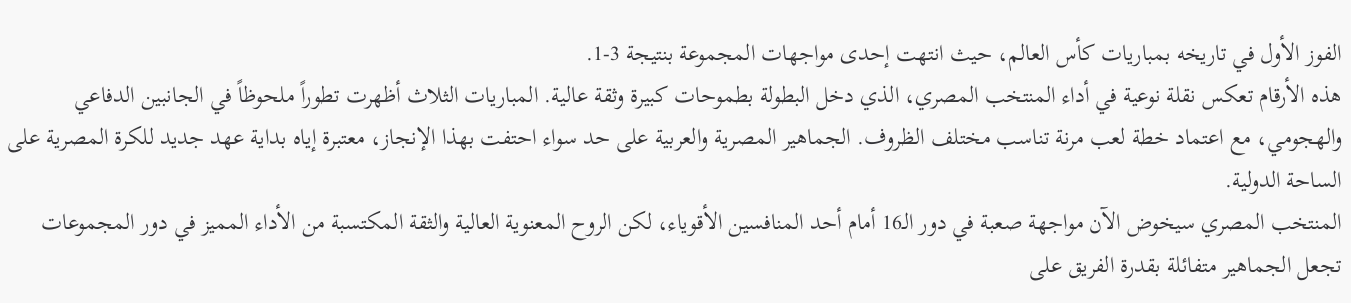الفوز الأول في تاريخه بمباريات كأس العالم، حيث انتهت إحدى مواجهات المجموعة بنتيجة 3-1.
هذه الأرقام تعكس نقلة نوعية في أداء المنتخب المصري، الذي دخل البطولة بطموحات كبيرة وثقة عالية. المباريات الثلاث أظهرت تطوراً ملحوظاً في الجانبين الدفاعي والهجومي، مع اعتماد خطة لعب مرنة تناسب مختلف الظروف. الجماهير المصرية والعربية على حد سواء احتفت بهذا الإنجاز، معتبرة إياه بداية عهد جديد للكرة المصرية على الساحة الدولية.
المنتخب المصري سيخوض الآن مواجهة صعبة في دور الـ16 أمام أحد المنافسين الأقوياء، لكن الروح المعنوية العالية والثقة المكتسبة من الأداء المميز في دور المجموعات تجعل الجماهير متفائلة بقدرة الفريق على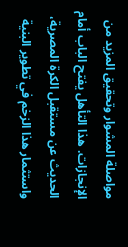مواصلة المشوار وتحقيق المزيد من الإنجازات. هذا التأهل يفتح الباب أمام الحديث عن مستقبل الكرة المصرية، واستثمار هذا الزخم في تطوير البنية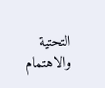التحتية والاهتمام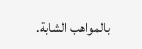بالمواهب الشابة.